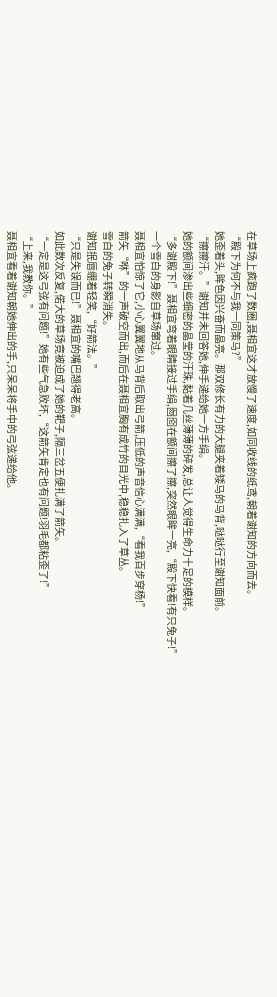在草场上疯跑了数圈,聂相宜这才放慢了速度,如同收线的纸鸢,朝着谢知的方向而去。
“殿下为何不与我一同策马?”
她歪着头,眸色因兴奋而晶亮。那双修长有力的大腿夹着矮马的马背,哒哒行至谢知面前。
“擦擦汗。”谢知并未回答她,伸手递给她一方手绢。
她的额间渗出些细密的晶莹的汗珠,黏着几丝薄薄的碎发,总让人觉得生命力十足的模样。
“多谢殿下!”聂相宜弯着眼睛接过手绢,囫囵在额间擦了擦,突然眼眸一亮,“殿下快看!有只兔子!”
一个雪白的身影自草场窜过。
聂相宜怕惊了它,小心翼翼地从马背后取出弓箭,压低的声音信心满满,“看我百步穿杨!”
箭矢“咻”的一声破空而出,而后在聂相宜胸有成竹的目光中,稳稳扎入了草丛。
雪白的兔子转瞬消失。
谢知抿唇绷着轻笑,“好箭法。”
“只是失误而已!”聂相宜的嘴巴翘得老高。
如此数次反复,偌大的草场竟被迫成了她的靶子,隔三岔五便扎满了箭矢。
“一定是这弓弦有问题!”她有些气急败坏,“这箭矢肯定也有问题!羽毛都粘歪了!”
“上来,我教你。”
聂相宜看着谢知朝她伸出的手,只呆呆将手中的弓弦递给他。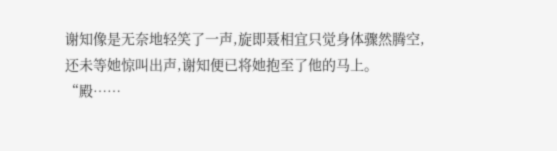谢知像是无奈地轻笑了一声,旋即聂相宜只觉身体骤然腾空,还未等她惊叫出声,谢知便已将她抱至了他的马上。
“殿……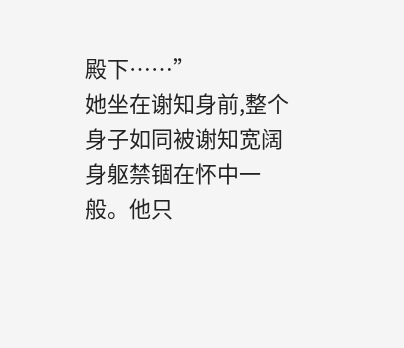殿下……”
她坐在谢知身前,整个身子如同被谢知宽阔身躯禁锢在怀中一般。他只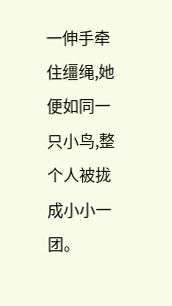一伸手牵住缰绳,她便如同一只小鸟,整个人被拢成小小一团。